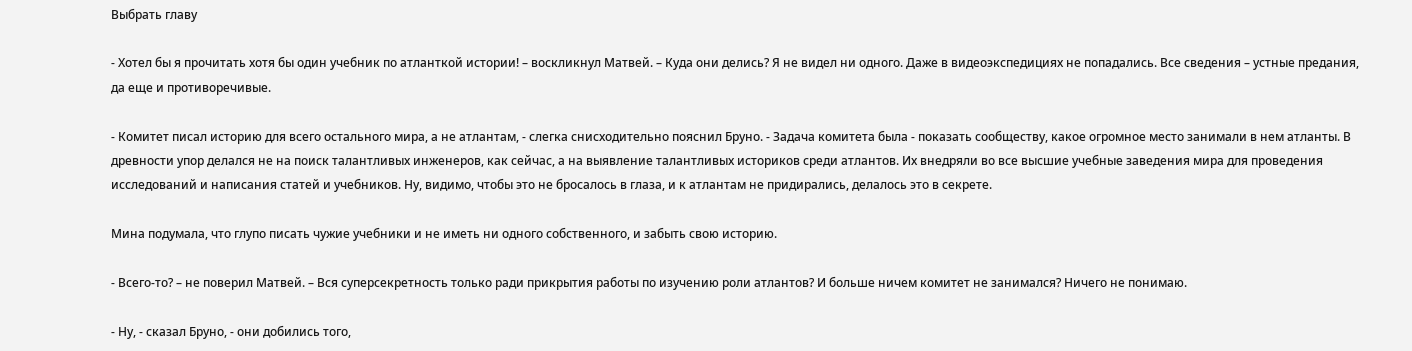Выбрать главу

- Хотел бы я прочитать хотя бы один учебник по атланткой истории! – воскликнул Матвей. – Куда они делись? Я не видел ни одного. Даже в видеоэкспедициях не попадались. Все сведения – устные предания, да еще и противоречивые.

- Комитет писал историю для всего остального мира, а не атлантам, - слегка снисходительно пояснил Бруно. - Задача комитета была - показать сообществу, какое огромное место занимали в нем атланты. В древности упор делался не на поиск талантливых инженеров, как сейчас, а на выявление талантливых историков среди атлантов. Их внедряли во все высшие учебные заведения мира для проведения исследований и написания статей и учебников. Ну, видимо, чтобы это не бросалось в глаза, и к атлантам не придирались, делалось это в секрете.

Мина подумала, что глупо писать чужие учебники и не иметь ни одного собственного, и забыть свою историю.

- Всего-то? – не поверил Матвей. – Вся суперсекретность только ради прикрытия работы по изучению роли атлантов? И больше ничем комитет не занимался? Ничего не понимаю.

- Ну, - сказал Бруно, - они добились того,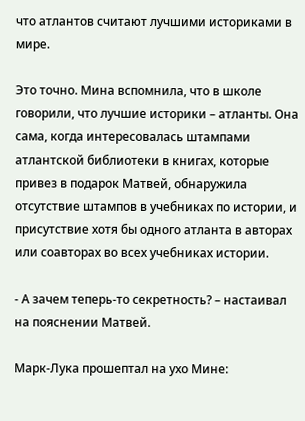что атлантов считают лучшими историками в мире.

Это точно. Мина вспомнила, что в школе говорили, что лучшие историки – атланты. Она сама, когда интересовалась штампами атлантской библиотеки в книгах, которые привез в подарок Матвей, обнаружила отсутствие штампов в учебниках по истории, и присутствие хотя бы одного атланта в авторах или соавторах во всех учебниках истории.

- А зачем теперь-то секретность? – настаивал на пояснении Матвей.

Марк-Лука прошептал на ухо Мине: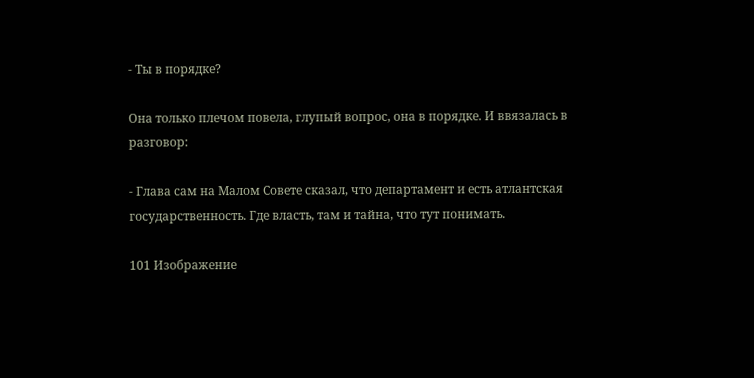- Ты в порядке?

Она только плечом повела, глупый вопрос, она в порядке. И ввязалась в разговор:

- Глава сам на Малом Совете сказал, что департамент и есть атлантская государственность. Где власть, там и тайна, что тут понимать.

101 Изображение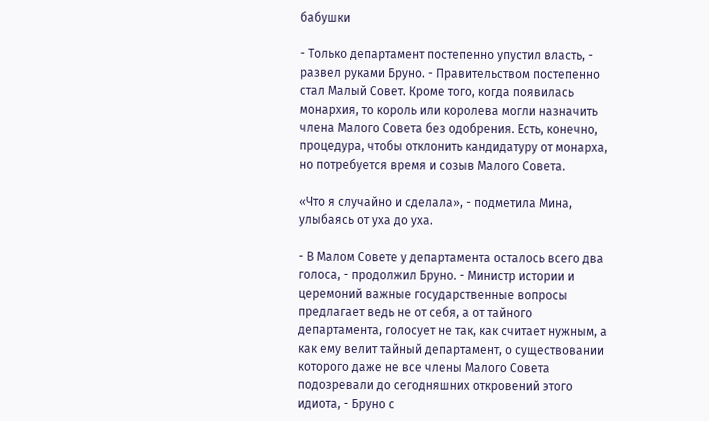бабушки

- Только департамент постепенно упустил власть, - развел руками Бруно. - Правительством постепенно стал Малый Совет. Кроме того, когда появилась монархия, то король или королева могли назначить члена Малого Совета без одобрения. Есть, конечно, процедура, чтобы отклонить кандидатуру от монарха, но потребуется время и созыв Малого Совета.

«Что я случайно и сделала», - подметила Мина, улыбаясь от уха до уха.

- В Малом Совете у департамента осталось всего два голоса, - продолжил Бруно. - Министр истории и церемоний важные государственные вопросы предлагает ведь не от себя, а от тайного департамента, голосует не так, как считает нужным, а как ему велит тайный департамент, о существовании которого даже не все члены Малого Совета подозревали до сегодняшних откровений этого идиота, - Бруно с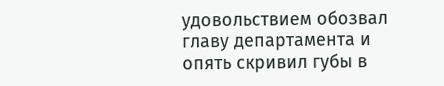удовольствием обозвал главу департамента и опять скривил губы в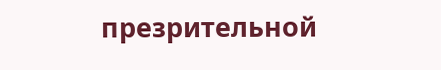презрительной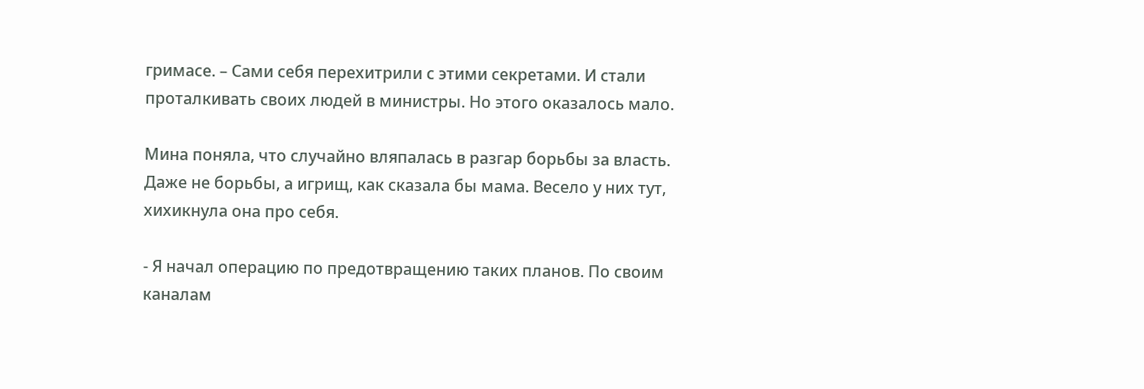гримасе. – Сами себя перехитрили с этими секретами. И стали проталкивать своих людей в министры. Но этого оказалось мало.

Мина поняла, что случайно вляпалась в разгар борьбы за власть. Даже не борьбы, а игрищ, как сказала бы мама. Весело у них тут, хихикнула она про себя.

- Я начал операцию по предотвращению таких планов. По своим каналам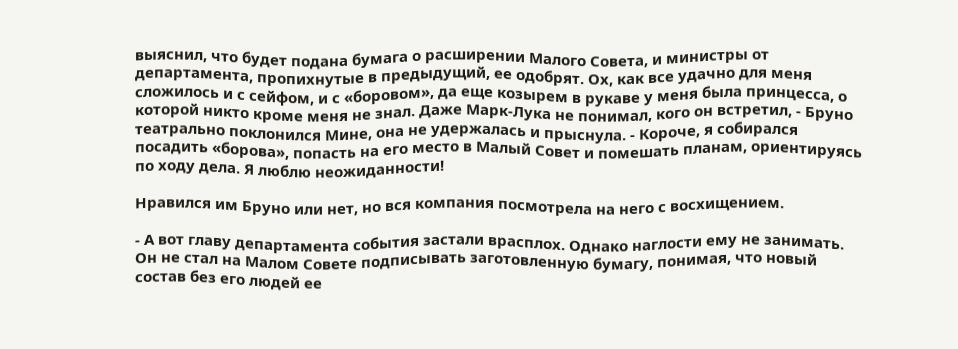выяснил, что будет подана бумага о расширении Малого Совета, и министры от департамента, пропихнутые в предыдущий, ее одобрят. Ох, как все удачно для меня сложилось и с сейфом, и с «боровом», да еще козырем в рукаве у меня была принцесса, о которой никто кроме меня не знал. Даже Марк-Лука не понимал, кого он встретил, - Бруно театрально поклонился Мине, она не удержалась и прыснула. - Короче, я собирался посадить «борова», попасть на его место в Малый Совет и помешать планам, ориентируясь по ходу дела. Я люблю неожиданности!

Нравился им Бруно или нет, но вся компания посмотрела на него с восхищением.

- А вот главу департамента события застали врасплох. Однако наглости ему не занимать. Он не стал на Малом Совете подписывать заготовленную бумагу, понимая, что новый состав без его людей ее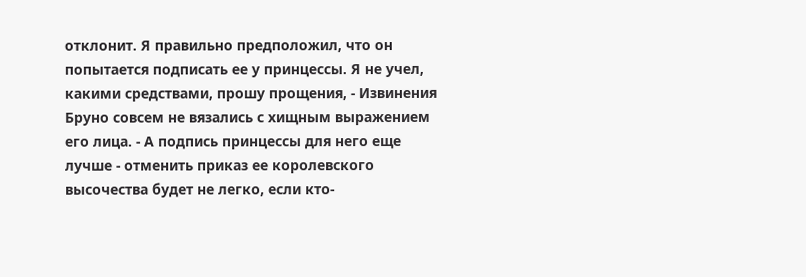отклонит. Я правильно предположил, что он попытается подписать ее у принцессы. Я не учел, какими средствами, прошу прощения, - Извинения Бруно совсем не вязались с хищным выражением его лица. - А подпись принцессы для него еще лучше - отменить приказ ее королевского высочества будет не легко, если кто-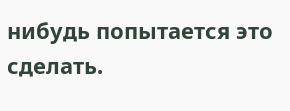нибудь попытается это сделать.